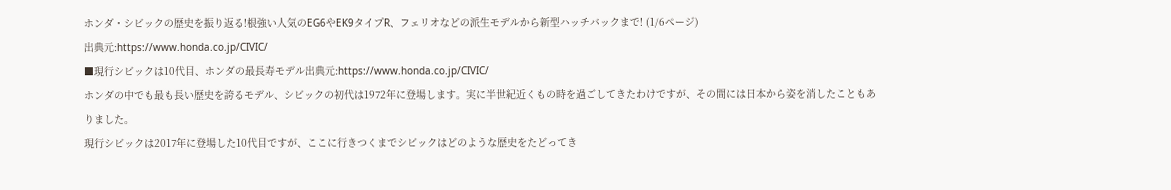ホンダ・シビックの歴史を振り返る!根強い人気のEG6やEK9タイプR、フェリオなどの派生モデルから新型ハッチバックまで! (1/6ページ)
出典元:https://www.honda.co.jp/CIVIC/
■現行シビックは10代目、ホンダの最長寿モデル出典元:https://www.honda.co.jp/CIVIC/
ホンダの中でも最も長い歴史を誇るモデル、シビックの初代は1972年に登場します。実に半世紀近くもの時を過ごしてきたわけですが、その間には日本から姿を消したこともありました。
現行シビックは2017年に登場した10代目ですが、ここに行きつくまでシビックはどのような歴史をたどってき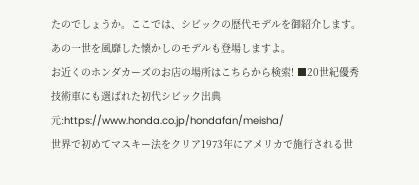たのでしょうか。ここでは、シビックの歴代モデルを御紹介します。あの一世を風靡した懐かしのモデルも登場しますよ。
お近くのホンダカーズのお店の場所はこちらから検索! ■20世紀優秀技術車にも選ばれた初代シビック出典元:https://www.honda.co.jp/hondafan/meisha/
世界で初めてマスキー法をクリア1973年にアメリカで施行される世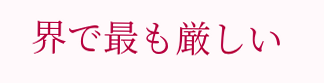界で最も厳しい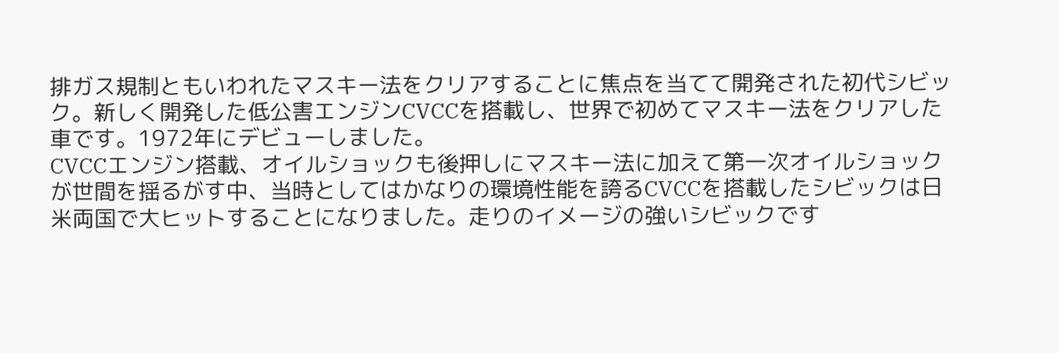排ガス規制ともいわれたマスキー法をクリアすることに焦点を当てて開発された初代シビック。新しく開発した低公害エンジンCVCCを搭載し、世界で初めてマスキー法をクリアした車です。1972年にデビューしました。
CVCCエンジン搭載、オイルショックも後押しにマスキー法に加えて第一次オイルショックが世間を揺るがす中、当時としてはかなりの環境性能を誇るCVCCを搭載したシビックは日米両国で大ヒットすることになりました。走りのイメージの強いシビックです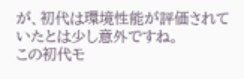が、初代は環境性能が評価されていたとは少し意外ですね。
この初代モ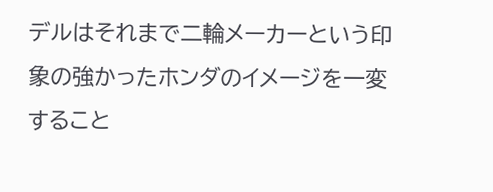デルはそれまで二輪メーカーという印象の強かったホンダのイメージを一変すること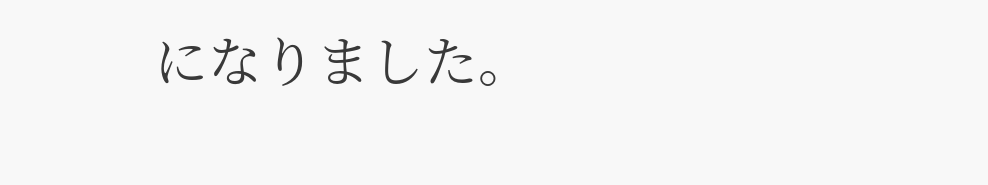になりました。